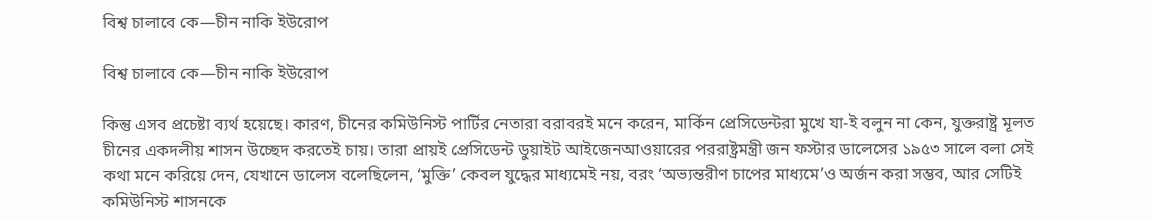বিশ্ব চালাবে কে—চীন নাকি ইউরোপ

বিশ্ব চালাবে কে—চীন নাকি ইউরোপ

কিন্তু এসব প্রচেষ্টা ব্যর্থ হয়েছে। কারণ, চীনের কমিউনিস্ট পার্টির নেতারা বরাবরই মনে করেন, মার্কিন প্রেসিডেন্টরা মুখে যা-ই বলুন না কেন, যুক্তরাষ্ট্র মূলত চীনের একদলীয় শাসন উচ্ছেদ করতেই চায়। তারা প্রায়ই প্রেসিডেন্ট ডুয়াইট আইজেনআওয়ারের পররাষ্ট্রমন্ত্রী জন ফস্টার ডালেসের ১৯৫৩ সালে বলা সেই কথা মনে করিয়ে দেন, যেখানে ডালেস বলেছিলেন, ‘মুক্তি’ কেবল যুদ্ধের মাধ্যমেই নয়, বরং ‘অভ্যন্তরীণ চাপের মাধ্যমে’ও অর্জন করা সম্ভব, আর সেটিই কমিউনিস্ট শাসনকে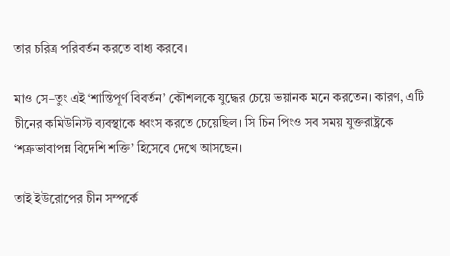তার চরিত্র পরিবর্তন করতে বাধ্য করবে।

মাও সে–তুং এই ‘শান্তিপূর্ণ বিবর্তন’ কৌশলকে যুদ্ধের চেয়ে ভয়ানক মনে করতেন। কারণ, এটি চীনের কমিউনিস্ট ব্যবস্থাকে ধ্বংস করতে চেয়েছিল। সি চিন পিংও সব সময় যুক্তরাষ্ট্রকে ‘শত্রুভাবাপন্ন বিদেশি শক্তি’ হিসেবে দেখে আসছেন।

তাই ইউরোপের চীন সম্পর্কে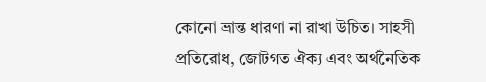কোনো ভ্রান্ত ধারণা না রাখা উচিত। সাহসী প্রতিরোধ, জোটগত ঐক্য এবং অর্থনৈতিক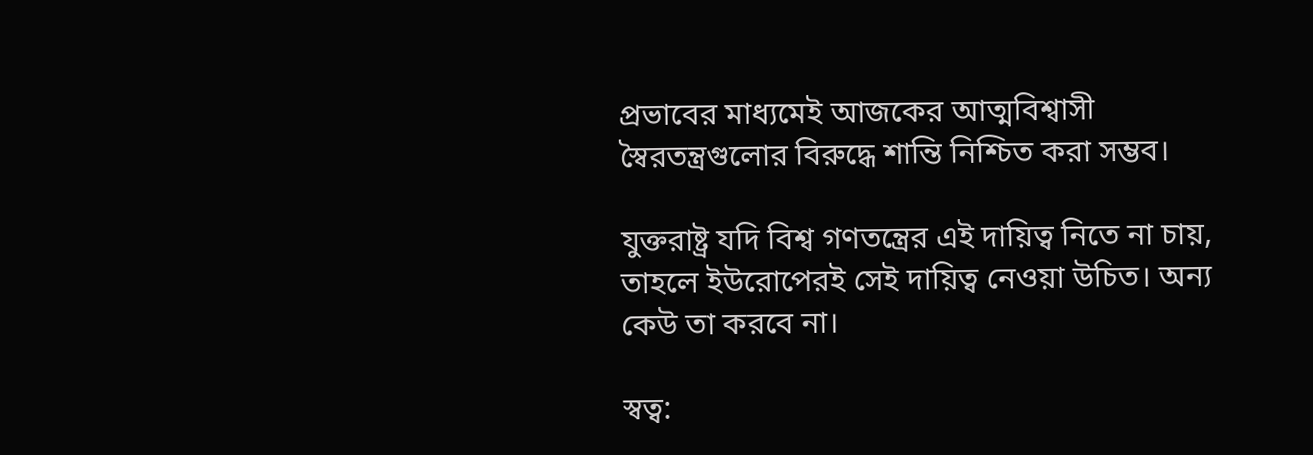প্রভাবের মাধ্যমেই আজকের আত্মবিশ্বাসী স্বৈরতন্ত্রগুলোর বিরুদ্ধে শান্তি নিশ্চিত করা সম্ভব।

যুক্তরাষ্ট্র যদি বিশ্ব গণতন্ত্রের এই দায়িত্ব নিতে না চায়, তাহলে ইউরোপেরই সেই দায়িত্ব নেওয়া উচিত। অন্য কেউ তা করবে না।

স্বত্ব: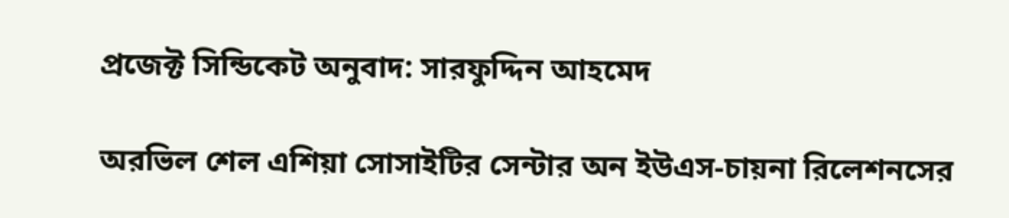প্রজেক্ট সিন্ডিকেট অনুবাদ: সারফুদ্দিন আহমেদ

অরভিল শেল এশিয়া সোসাইটির সেন্টার অন ইউএস-চায়না রিলেশনসের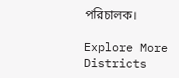পরিচালক।

Explore More Districts